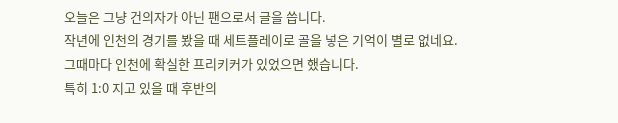오늘은 그냥 건의자가 아닌 팬으로서 글을 씁니다.
작년에 인천의 경기를 봤을 때 세트플레이로 골을 넣은 기억이 별로 없네요.
그때마다 인천에 확실한 프리키커가 있었으면 했습니다.
특히 1:0 지고 있을 때 후반의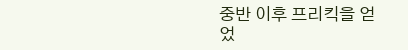중반 이후 프리킥을 얻었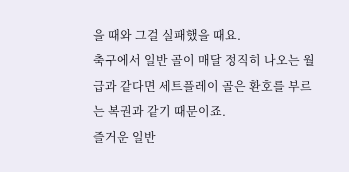을 때와 그걸 실패했을 때요.
축구에서 일반 골이 매달 정직히 나오는 월급과 같다면 세트플레이 골은 환호를 부르는 복권과 같기 때문이죠.
즐거운 일반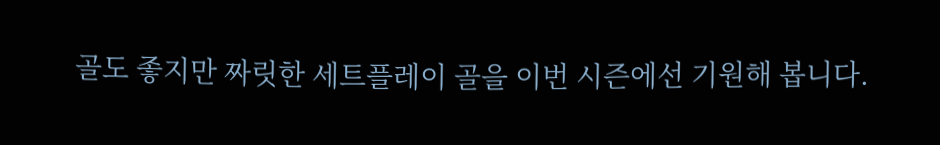골도 좋지만 짜릿한 세트플레이 골을 이번 시즌에선 기원해 봅니다.